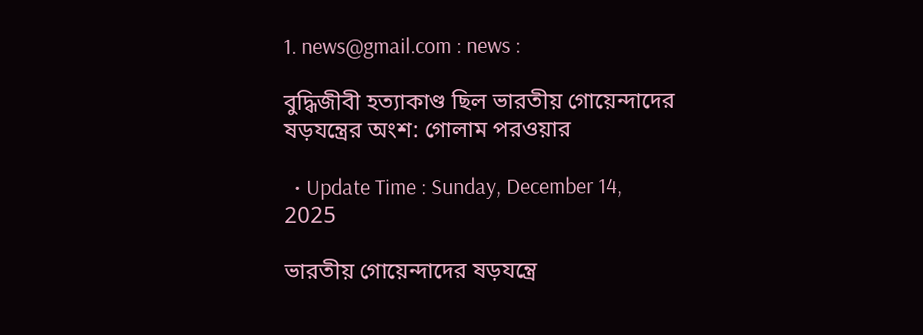1. news@gmail.com : news :

বুদ্ধিজীবী হত্যাকাণ্ড ছিল ভারতীয় গোয়েন্দাদের ষড়যন্ত্রের অংশ: গোলাম পরওয়ার

  • Update Time : Sunday, December 14, 2025

ভারতীয় গোয়েন্দাদের ষড়যন্ত্রে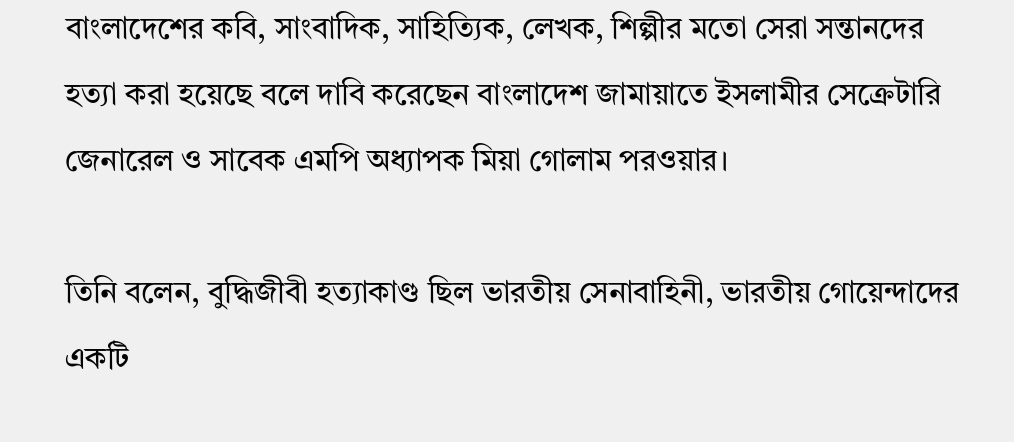বাংলাদেশের কবি, সাংবাদিক, সাহিত্যিক, লেখক, শিল্পীর মতো সেরা সন্তানদের হত্যা করা হয়েছে বলে দাবি করেছেন বাংলাদেশ জামায়াতে ইসলামীর সেক্রেটারি জেনারেল ও সাবেক এমপি অধ্যাপক মিয়া গোলাম পরওয়ার।

তিনি বলেন, বুদ্ধিজীবী হত্যাকাণ্ড ছিল ভারতীয় সেনাবাহিনী, ভারতীয় গোয়েন্দাদের একটি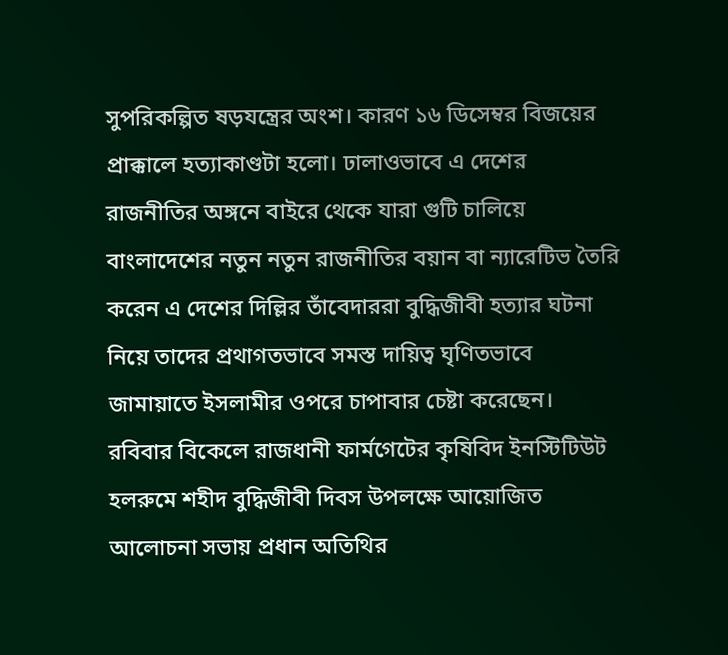সুপরিকল্পিত ষড়যন্ত্রের অংশ। কারণ ১৬ ডিসেম্বর বিজয়ের প্রাক্কালে হত্যাকাণ্ডটা হলো। ঢালাওভাবে এ দেশের রাজনীতির অঙ্গনে বাইরে থেকে যারা গুটি চালিয়ে বাংলাদেশের নতুন নতুন রাজনীতির বয়ান বা ন্যারেটিভ তৈরি করেন এ দেশের দিল্লির তাঁবেদাররা বুদ্ধিজীবী হত্যার ঘটনা নিয়ে তাদের প্রথাগতভাবে সমস্ত দায়িত্ব ঘৃণিতভাবে জামায়াতে ইসলামীর ওপরে চাপাবার চেষ্টা করেছেন। রবিবার বিকেলে রাজধানী ফার্মগেটের কৃষিবিদ ইনস্টিটিউট হলরুমে শহীদ বুদ্ধিজীবী দিবস উপলক্ষে আয়োজিত আলোচনা সভায় প্রধান অতিথির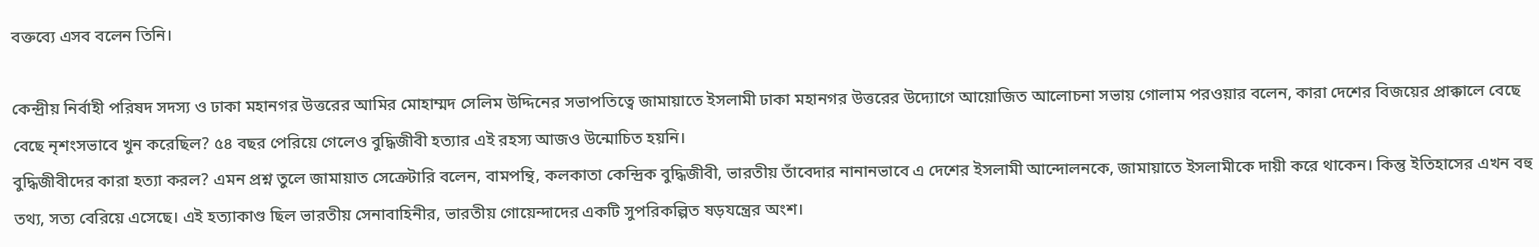বক্তব্যে এসব বলেন তিনি।

কেন্দ্রীয় নির্বাহী পরিষদ সদস্য ও ঢাকা মহানগর উত্তরের আমির মোহাম্মদ সেলিম উদ্দিনের সভাপতিত্বে জামায়াতে ইসলামী ঢাকা মহানগর উত্তরের উদ্যোগে আয়োজিত আলোচনা সভায় গোলাম পরওয়ার বলেন, কারা দেশের বিজয়ের প্রাক্কালে বেছে বেছে নৃশংসভাবে খুন করেছিল? ৫৪ বছর পেরিয়ে গেলেও বুদ্ধিজীবী হত্যার এই রহস্য আজও উন্মোচিত হয়নি।
বুদ্ধিজীবীদের কারা হত্যা করল? এমন প্রশ্ন তুলে জামায়াত সেক্রেটারি বলেন, বামপন্থি, কলকাতা কেন্দ্রিক বুদ্ধিজীবী, ভারতীয় তাঁবেদার নানানভাবে এ দেশের ইসলামী আন্দোলনকে, জামায়াতে ইসলামীকে দায়ী করে থাকেন। কিন্তু ইতিহাসের এখন বহু তথ্য, সত্য বেরিয়ে এসেছে। এই হত্যাকাণ্ড ছিল ভারতীয় সেনাবাহিনীর, ভারতীয় গোয়েন্দাদের একটি সুপরিকল্পিত ষড়যন্ত্রের অংশ।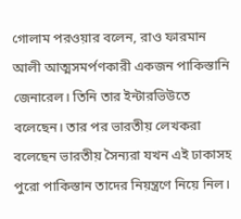গোলাম পরওয়ার বলেন, রাও ফারমান আলী আত্মসমর্পণকারী একজন পাকিস্তানি জেনারেল। তিনি তার ইন্টারভিউতে বলেছেন। তার পর ভারতীয় লেখকরা বলেছেন ভারতীয় সৈন্যরা যখন এই ঢাকাসহ পুরো পাকিস্তান তাদের নিয়ন্ত্রণে নিয়ে নিল।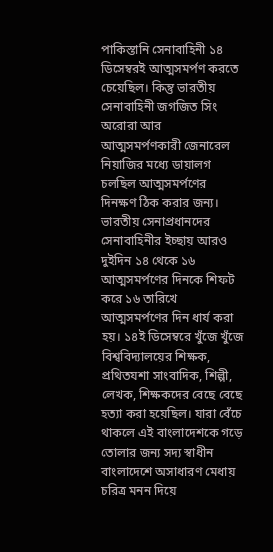পাকিস্তানি সেনাবাহিনী ১৪ ডিসেম্বরই আত্মসমর্পণ করতে চেয়েছিল। কিন্তু ভারতীয় সেনাবাহিনী জগজিত সিং অরোরা আর আত্মসমর্পণকারী জেনারেল নিয়াজির মধ্যে ডায়ালগ চলছিল আত্মসমর্পণের দিনক্ষণ ঠিক করার জন্য। ভারতীয় সেনাপ্রধানদের সেনাবাহিনীর ইচ্ছায় আরও দুইদিন ১৪ থেকে ১৬ আত্মসমর্পণের দিনকে শিফট করে ১৬ তারিখে আত্মসমর্পণের দিন ধার্য করা হয়। ১৪ই ডিসেম্বরে খুঁজে খুঁজে বিশ্ববিদ্যালয়ের শিক্ষক, প্রথিতযশা সাংবাদিক, শিল্পী, লেখক, শিক্ষকদের বেছে বেছে হত্যা করা হয়েছিল। যারা বেঁচে থাকলে এই বাংলাদেশকে গড়ে তোলার জন্য সদ্য স্বাধীন বাংলাদেশে অসাধারণ মেধায় চরিত্র মনন দিয়ে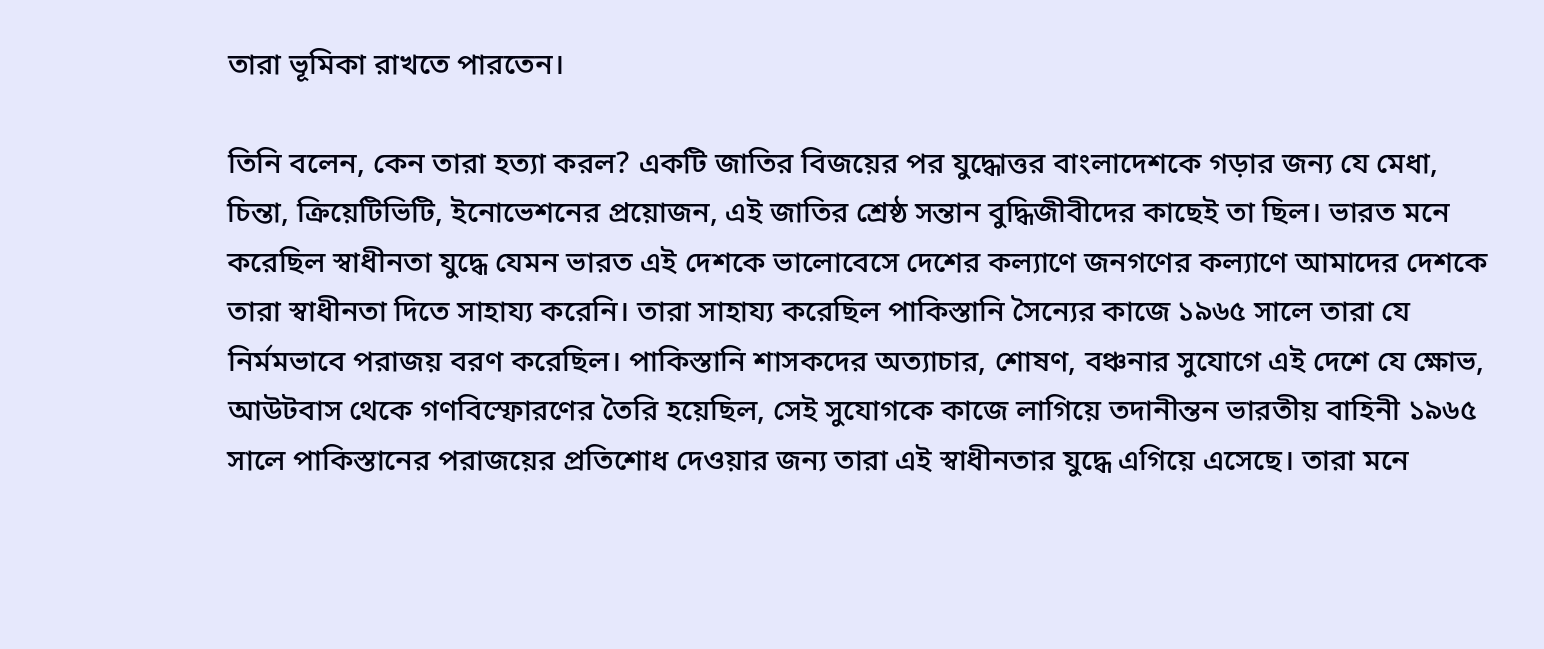তারা ভূমিকা রাখতে পারতেন।

তিনি বলেন, কেন তারা হত্যা করল? একটি জাতির বিজয়ের পর যুদ্ধোত্তর বাংলাদেশকে গড়ার জন্য যে মেধা, চিন্তা, ক্রিয়েটিভিটি, ইনোভেশনের প্রয়োজন, এই জাতির শ্রেষ্ঠ সন্তান বুদ্ধিজীবীদের কাছেই তা ছিল। ভারত মনে করেছিল স্বাধীনতা যুদ্ধে যেমন ভারত এই দেশকে ভালোবেসে দেশের কল্যাণে জনগণের কল্যাণে আমাদের দেশকে তারা স্বাধীনতা দিতে সাহায্য করেনি। তারা সাহায্য করেছিল পাকিস্তানি সৈন্যের কাজে ১৯৬৫ সালে তারা যে নির্মমভাবে পরাজয় বরণ করেছিল। পাকিস্তানি শাসকদের অত্যাচার, শোষণ, বঞ্চনার সুযোগে এই দেশে যে ক্ষোভ, আউটবাস থেকে গণবিস্ফোরণের তৈরি হয়েছিল, সেই সুযোগকে কাজে লাগিয়ে তদানীন্তন ভারতীয় বাহিনী ১৯৬৫ সালে পাকিস্তানের পরাজয়ের প্রতিশোধ দেওয়ার জন্য তারা এই স্বাধীনতার যুদ্ধে এগিয়ে এসেছে। তারা মনে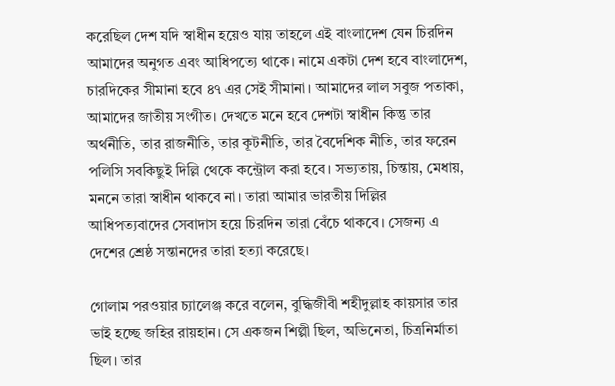করেছিল দেশ যদি স্বাধীন হয়েও যায় তাহলে এই বাংলাদেশ যেন চিরদিন আমাদের অনুগত এবং আধিপত্যে থাকে। নামে একটা দেশ হবে বাংলাদেশ, চারদিকের সীমানা হবে ৪৭ এর সেই সীমানা। আমাদের লাল সবুজ পতাকা, আমাদের জাতীয় সংগীত। দেখতে মনে হবে দেশটা স্বাধীন কিন্তু তার অর্থনীতি, তার রাজনীতি, তার কূটনীতি, তার বৈদেশিক নীতি, তার ফরেন পলিসি সবকিছুই দিল্লি থেকে কন্ট্রোল করা হবে। সভ্যতায়, চিন্তায়, মেধায়, মননে তারা স্বাধীন থাকবে না। তারা আমার ভারতীয় দিল্লির আধিপত্যবাদের সেবাদাস হয়ে চিরদিন তারা বেঁচে থাকবে। সেজন্য এ দেশের শ্রেষ্ঠ সন্তানদের তারা হত্যা করেছে।

গোলাম পরওয়ার চ্যালেঞ্জ করে বলেন, বুদ্ধিজীবী শহীদুল্লাহ কায়সার তার ভাই হচ্ছে জহির রায়হান। সে একজন শিল্পী ছিল, অভিনেতা, চিত্রনির্মাতা ছিল। তার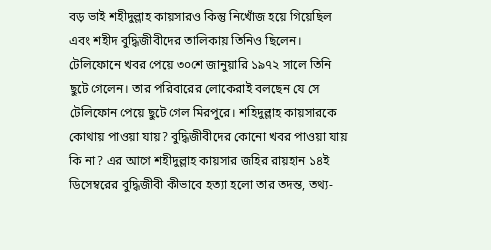বড় ভাই শহীদুল্লাহ কায়সারও কিন্তু নিখোঁজ হয়ে গিয়েছিল এবং শহীদ বুদ্ধিজীবীদের তালিকায় তিনিও ছিলেন। টেলিফোনে খবর পেয়ে ৩০শে জানুয়ারি ১৯৭২ সালে তিনি ছুটে গেলেন। তার পরিবারের লোকেরাই বলছেন যে সে টেলিফোন পেয়ে ছুটে গেল মিরপুরে। শহিদুল্লাহ কায়সারকে কোথায় পাওয়া যায়? বুদ্ধিজীবীদের কোনো খবর পাওয়া যায় কি না? এর আগে শহীদুল্লাহ কায়সার জহির রায়হান ১৪ই ডিসেম্বরের বুদ্ধিজীবী কীভাবে হত্যা হলো তার তদন্ত, তথ্য-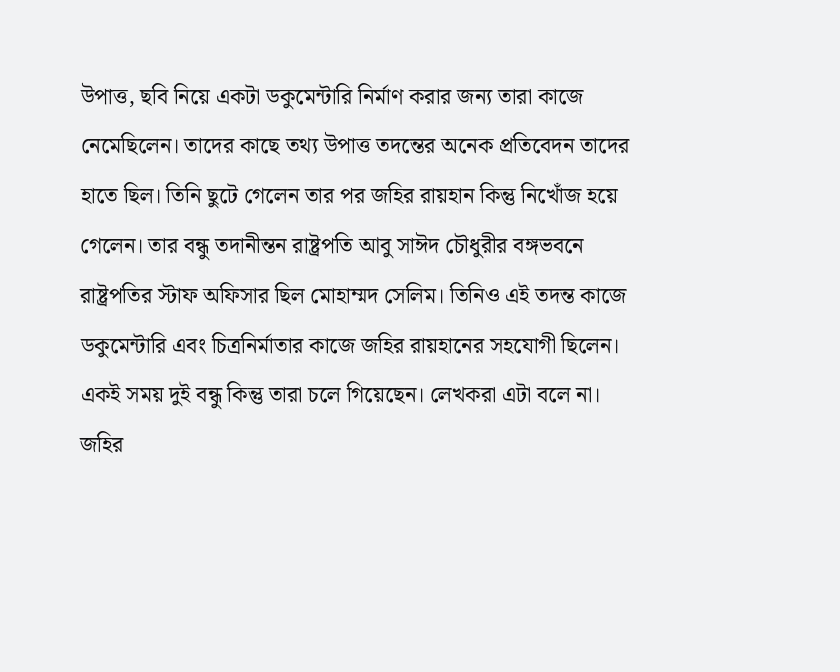উপাত্ত, ছবি নিয়ে একটা ডকুমেন্টারি নির্মাণ করার জন্য তারা কাজে নেমেছিলেন। তাদের কাছে তথ্য উপাত্ত তদন্তের অনেক প্রতিবেদন তাদের হাতে ছিল। তিনি ছুটে গেলেন তার পর জহির রায়হান কিন্তু নিখোঁজ হয়ে গেলেন। তার বন্ধু তদানীন্তন রাষ্ট্রপতি আবু সাঈদ চৌধুরীর বঙ্গভবনে রাষ্ট্রপতির স্টাফ অফিসার ছিল মোহাম্মদ সেলিম। তিনিও এই তদন্ত কাজে ডকুমেন্টারি এবং চিত্রনির্মাতার কাজে জহির রায়হানের সহযোগী ছিলেন। একই সময় দুই বন্ধু কিন্তু তারা চলে গিয়েছেন। লেখকরা এটা বলে না। জহির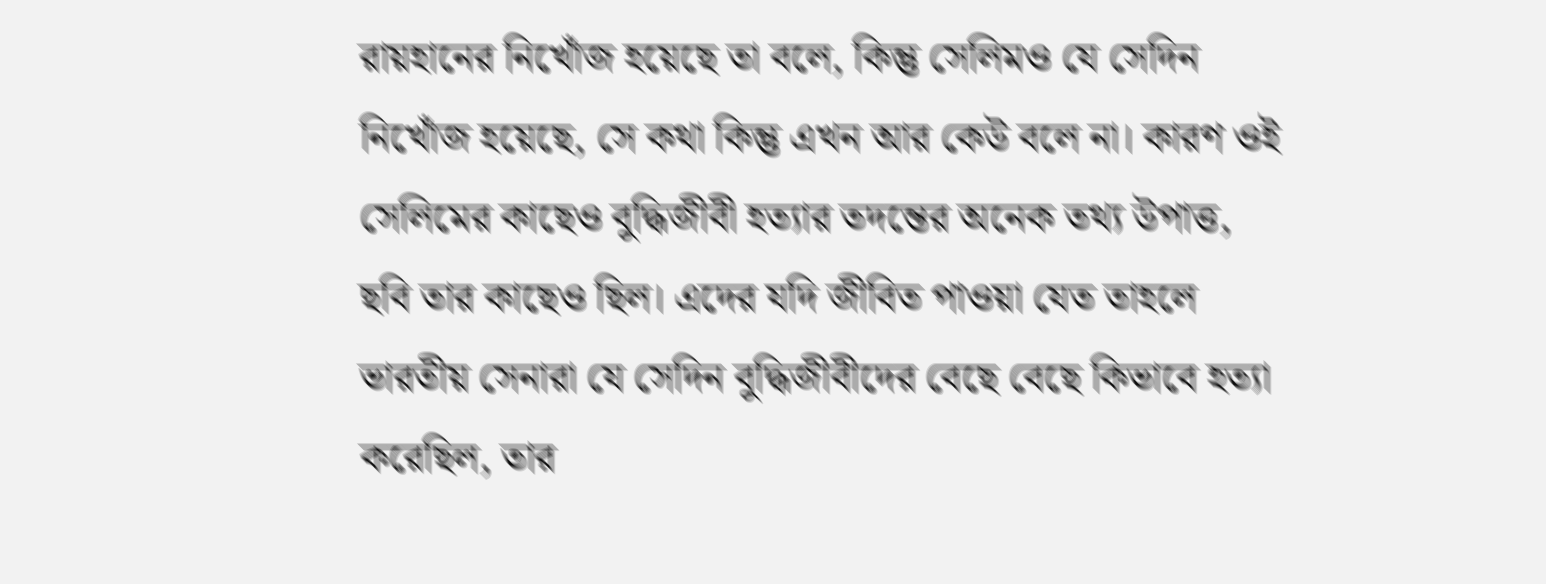রায়হানের নিখোঁজ হয়েছে তা বলে, কিন্তু সেলিমও যে সেদিন নিখোঁজ হয়েছে, সে কথা কিন্তু এখন আর কেউ বলে না। কারণ ওই সেলিমের কাছেও বুদ্ধিজীবী হত্যার তদন্তের অনেক তথ্য উপাত্ত, ছবি তার কাছেও ছিল। এদের যদি জীবিত পাওয়া যেত তাহলে ভারতীয় সেনারা যে সেদিন বুদ্ধিজীবীদের বেছে বেছে কিভাবে হত্যা করেছিল, তার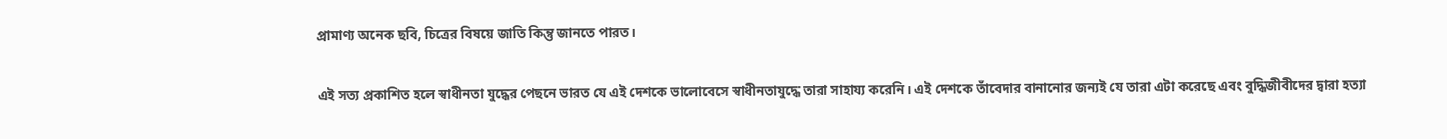প্রামাণ্য অনেক ছবি, চিত্রের বিষয়ে জাতি কিন্তু জানতে পারত।

এই সত্য প্রকাশিত হলে স্বাধীনতা যুদ্ধের পেছনে ভারত যে এই দেশকে ভালোবেসে স্বাধীনতাযুদ্ধে তারা সাহায্য করেনি। এই দেশকে তাঁবেদার বানানোর জন্যই যে তারা এটা করেছে এবং বুদ্ধিজীবীদের দ্বারা হত্যা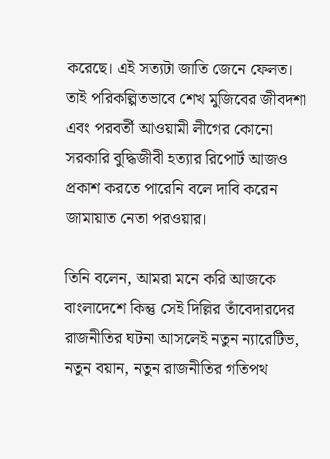করেছে। এই সত্যটা জাতি জেনে ফেলত। তাই পরিকল্পিতভাবে শেখ মুজিবের জীবদশা এবং পরবর্তী আওয়ামী লীগের কোনো সরকারি বুদ্ধিজীবী হত্যার রিপোর্ট আজও প্রকাশ করতে পারেনি বলে দাবি করেন জামায়াত নেতা পরওয়ার।

তিনি বলেন, আমরা মনে করি আজকে বাংলাদেশে কিন্তু সেই দিল্লির তাঁবেদারদের রাজনীতির ঘটনা আসলেই নতুন ন্যারেটিভ, নতুন বয়ান, নতুন রাজনীতির গতিপথ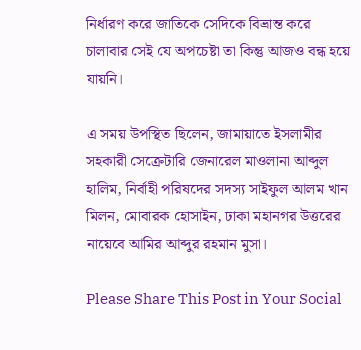নির্ধারণ করে জাতিকে সেদিকে বিভ্রান্ত করে চালাবার সেই যে অপচেষ্টা তা কিন্তু আজও বন্ধ হয়ে যায়নি।

এ সময় উপস্থিত ছিলেন, জামায়াতে ইসলামীর সহকারী সেক্রেটারি জেনারেল মাওলানা আব্দুল হালিম, নির্বাহী পরিষদের সদস্য সাইফুল আলম খান মিলন, মোবারক হোসাইন, ঢাকা মহানগর উত্তরের নায়েবে আমির আব্দুর রহমান মুসা।

Please Share This Post in Your Social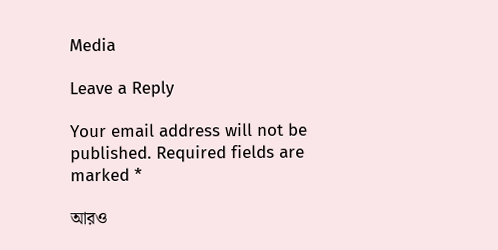Media

Leave a Reply

Your email address will not be published. Required fields are marked *

আরও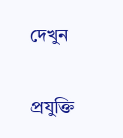দেখুন

প্রযুক্তি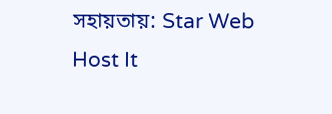সহায়তায়: Star Web Host It